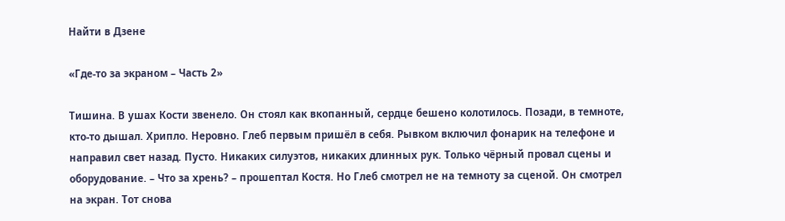Найти в Дзене

«Где-то за экраном – Часть 2»

Тишина. В ушах Кости звенело. Он стоял как вкопанный, сердце бешено колотилось. Позади, в темноте, кто-то дышал. Хрипло. Неровно. Глеб первым пришёл в себя. Рывком включил фонарик на телефоне и направил свет назад. Пусто. Никаких силуэтов, никаких длинных рук. Только чёрный провал сцены и оборудование. – Что за хрень? – прошептал Костя. Но Глеб смотрел не на темноту за сценой. Он смотрел на экран. Тот снова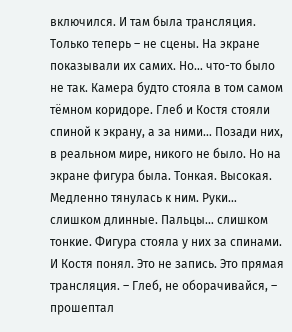включился. И там была трансляция. Только теперь – не сцены. На экране показывали их самих. Но… что-то было не так. Камера будто стояла в том самом тёмном коридоре. Глеб и Костя стояли спиной к экрану, а за ними… Позади них, в реальном мире, никого не было. Но на экране фигура была. Тонкая. Высокая. Медленно тянулась к ним. Руки… слишком длинные. Пальцы… слишком тонкие. Фигура стояла у них за спинами. И Костя понял. Это не запись. Это прямая трансляция. – Глеб, не оборачивайся, – прошептал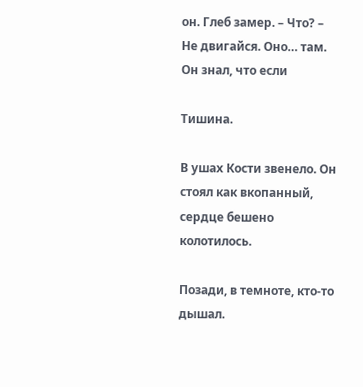он. Глеб замер. – Что? – Не двигайся. Оно… там. Он знал, что если

Тишина.

В ушах Кости звенело. Он стоял как вкопанный, сердце бешено колотилось.

Позади, в темноте, кто-то дышал.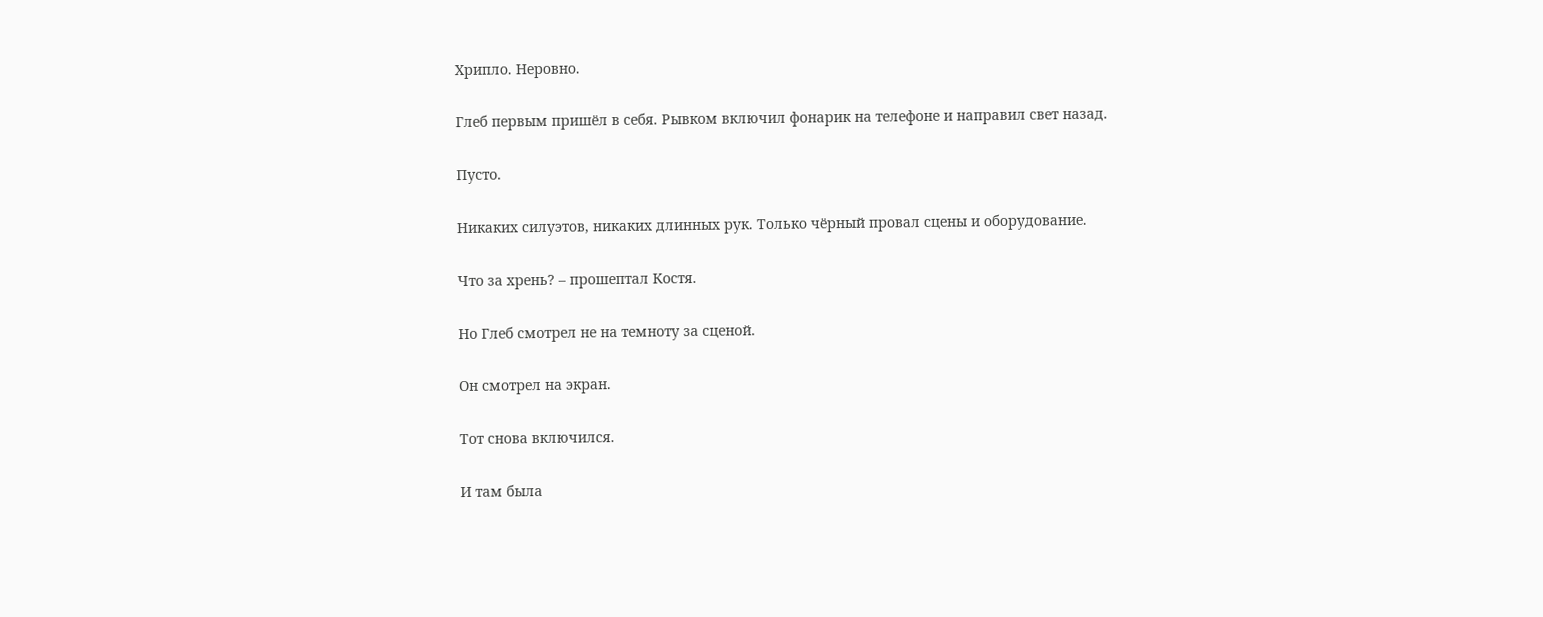Хрипло. Неровно.

Глеб первым пришёл в себя. Рывком включил фонарик на телефоне и направил свет назад.

Пусто.

Никаких силуэтов, никаких длинных рук. Только чёрный провал сцены и оборудование.

Что за хрень? – прошептал Костя.

Но Глеб смотрел не на темноту за сценой.

Он смотрел на экран.

Тот снова включился.

И там была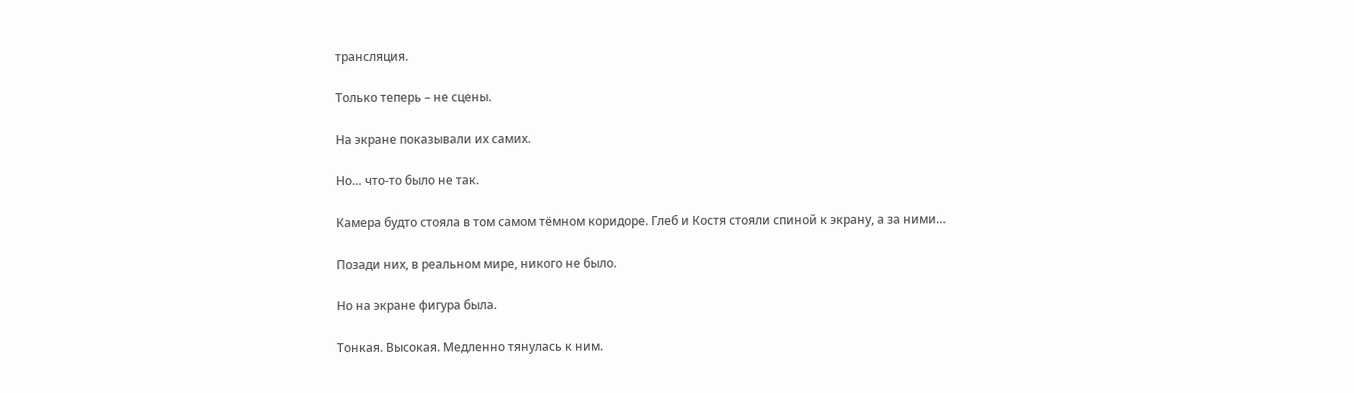трансляция.

Только теперь – не сцены.

На экране показывали их самих.

Но… что-то было не так.

Камера будто стояла в том самом тёмном коридоре. Глеб и Костя стояли спиной к экрану, а за ними…

Позади них, в реальном мире, никого не было.

Но на экране фигура была.

Тонкая. Высокая. Медленно тянулась к ним.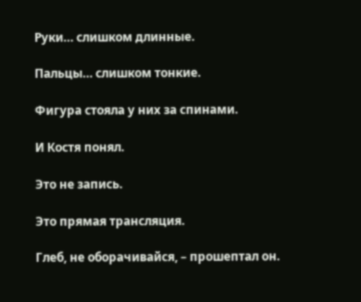Руки… слишком длинные.

Пальцы… слишком тонкие.

Фигура стояла у них за спинами.

И Костя понял.

Это не запись.

Это прямая трансляция.

Глеб, не оборачивайся, – прошептал он.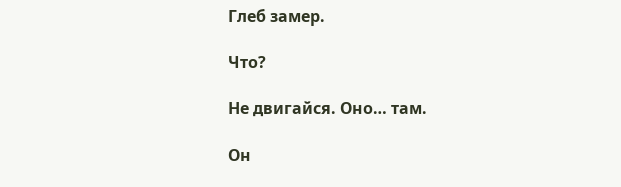Глеб замер.

Что?

Не двигайся. Оно… там.

Он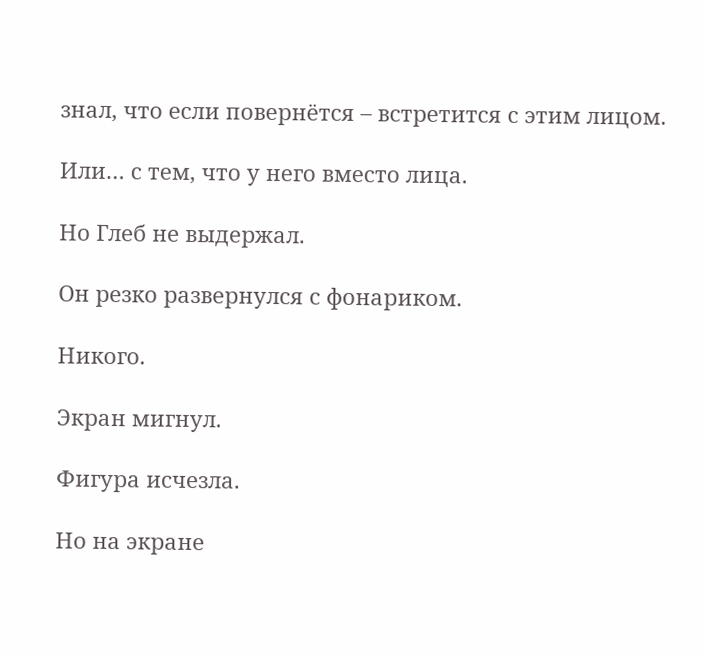знал, что если повернётся – встретится с этим лицом.

Или… с тем, что у него вместо лица.

Но Глеб не выдержал.

Он резко развернулся с фонариком.

Никого.

Экран мигнул.

Фигура исчезла.

Но на экране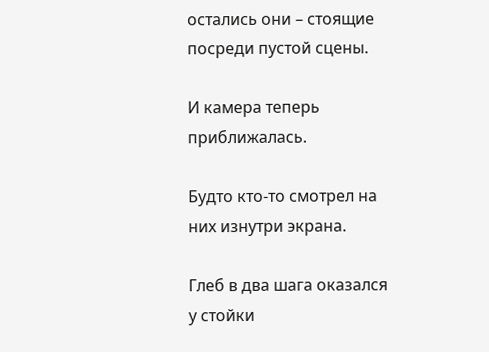остались они – стоящие посреди пустой сцены.

И камера теперь приближалась.

Будто кто-то смотрел на них изнутри экрана.

Глеб в два шага оказался у стойки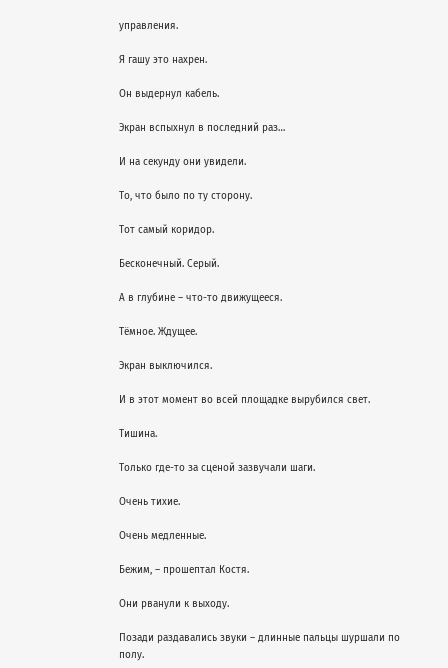управления.

Я гашу это нахрен.

Он выдернул кабель.

Экран вспыхнул в последний раз…

И на секунду они увидели.

То, что было по ту сторону.

Тот самый коридор.

Бесконечный. Серый.

А в глубине – что-то движущееся.

Тёмное. Ждущее.

Экран выключился.

И в этот момент во всей площадке вырубился свет.

Тишина.

Только где-то за сценой зазвучали шаги.

Очень тихие.

Очень медленные.

Бежим, – прошептал Костя.

Они рванули к выходу.

Позади раздавались звуки – длинные пальцы шуршали по полу.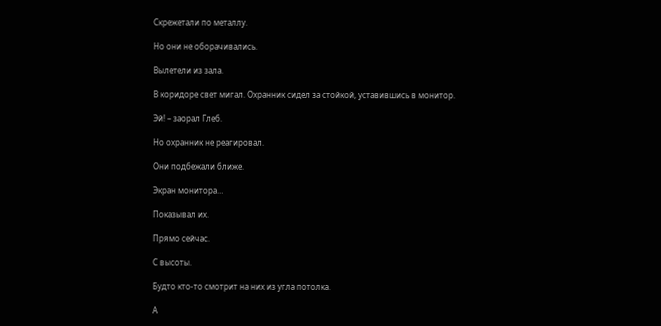Скрежетали по металлу.

Но они не оборачивались.

Вылетели из зала.

В коридоре свет мигал. Охранник сидел за стойкой, уставившись в монитор.

Эй! – заорал Глеб.

Но охранник не реагировал.

Они подбежали ближе.

Экран монитора…

Показывал их.

Прямо сейчас.

С высоты.

Будто кто-то смотрит на них из угла потолка.

А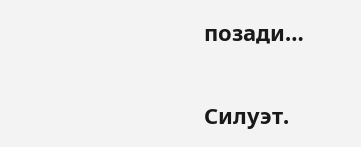позади…

Силуэт.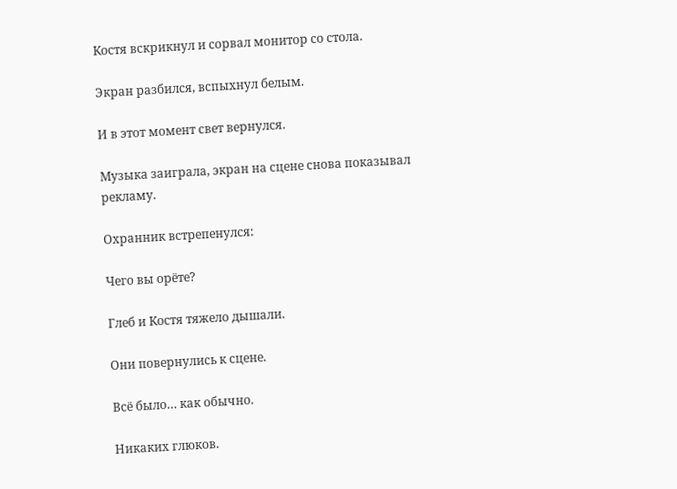Костя вскрикнул и сорвал монитор со стола.

Экран разбился, вспыхнул белым.

И в этот момент свет вернулся.

Музыка заиграла, экран на сцене снова показывал рекламу.

Охранник встрепенулся:

Чего вы орёте?

Глеб и Костя тяжело дышали.

Они повернулись к сцене.

Всё было… как обычно.

Никаких глюков.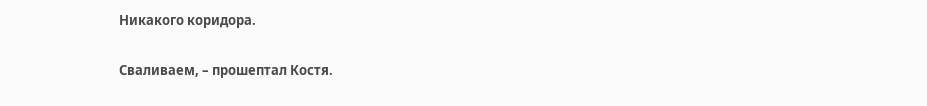Никакого коридора.

Сваливаем, – прошептал Костя.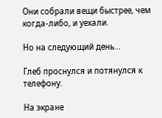Они собрали вещи быстрее, чем когда-либо, и уехали.

Но на следующий день…

Глеб проснулся и потянулся к телефону.

На экране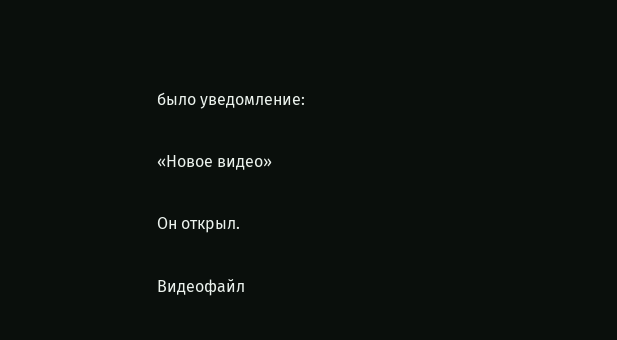было уведомление:

«Новое видео»

Он открыл.

Видеофайл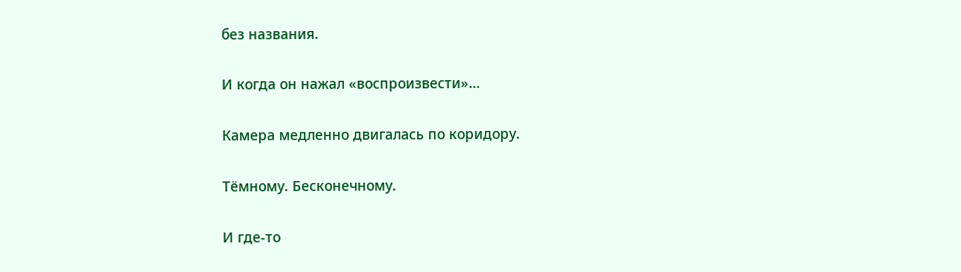без названия.

И когда он нажал «воспроизвести»…

Камера медленно двигалась по коридору.

Тёмному. Бесконечному.

И где-то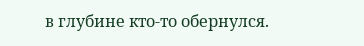в глубине кто-то обернулся.